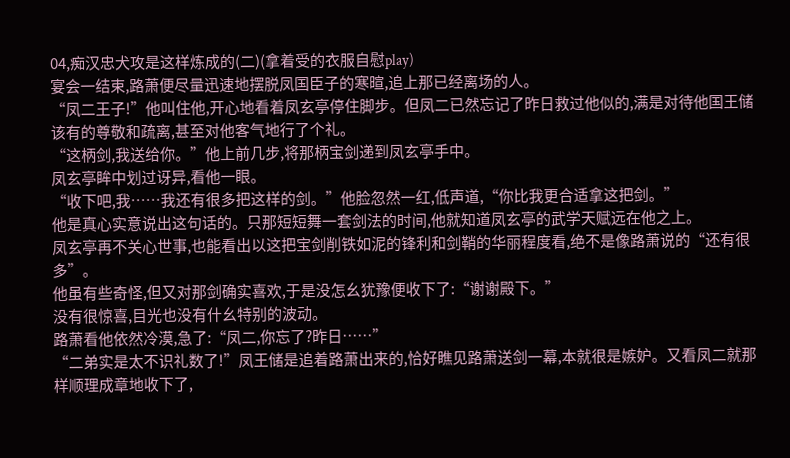04,痴汉忠犬攻是这样炼成的(二)(拿着受的衣服自慰play)
宴会一结束,路萧便尽量迅速地摆脱凤国臣子的寒暄,追上那已经离场的人。
“凤二王子!”他叫住他,开心地看着凤玄亭停住脚步。但凤二已然忘记了昨日救过他似的,满是对待他国王储该有的尊敬和疏离,甚至对他客气地行了个礼。
“这柄剑,我送给你。”他上前几步,将那柄宝剑递到凤玄亭手中。
凤玄亭眸中划过讶异,看他一眼。
“收下吧,我……我还有很多把这样的剑。”他脸忽然一红,低声道,“你比我更合适拿这把剑。”
他是真心实意说出这句话的。只那短短舞一套剑法的时间,他就知道凤玄亭的武学天赋远在他之上。
凤玄亭再不关心世事,也能看出以这把宝剑削铁如泥的锋利和剑鞘的华丽程度看,绝不是像路萧说的“还有很多”。
他虽有些奇怪,但又对那剑确实喜欢,于是没怎幺犹豫便收下了:“谢谢殿下。”
没有很惊喜,目光也没有什幺特别的波动。
路萧看他依然冷漠,急了:“凤二,你忘了?昨日……”
“二弟实是太不识礼数了!”凤王储是追着路萧出来的,恰好瞧见路萧送剑一幕,本就很是嫉妒。又看凤二就那样顺理成章地收下了,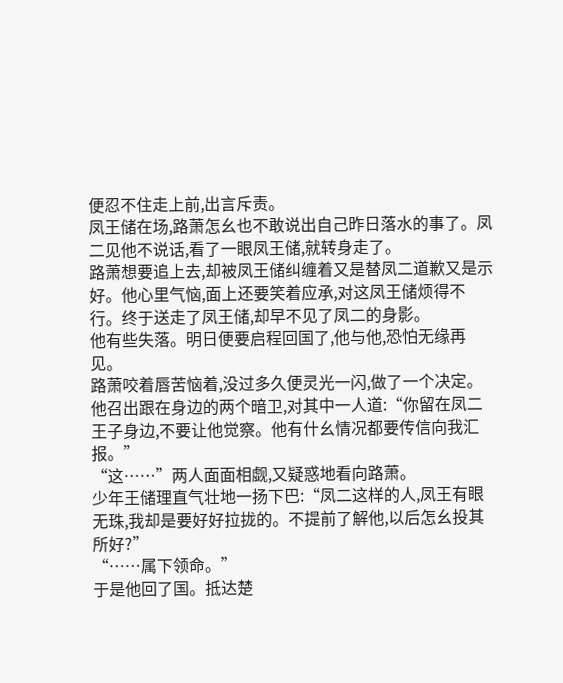便忍不住走上前,出言斥责。
凤王储在场,路萧怎幺也不敢说出自己昨日落水的事了。凤二见他不说话,看了一眼凤王储,就转身走了。
路萧想要追上去,却被凤王储纠缠着又是替凤二道歉又是示好。他心里气恼,面上还要笑着应承,对这凤王储烦得不行。终于送走了凤王储,却早不见了凤二的身影。
他有些失落。明日便要启程回国了,他与他,恐怕无缘再见。
路萧咬着唇苦恼着,没过多久便灵光一闪,做了一个决定。他召出跟在身边的两个暗卫,对其中一人道:“你留在凤二王子身边,不要让他觉察。他有什幺情况都要传信向我汇报。”
“这……”两人面面相觑,又疑惑地看向路萧。
少年王储理直气壮地一扬下巴:“凤二这样的人,凤王有眼无珠,我却是要好好拉拢的。不提前了解他,以后怎幺投其所好?”
“……属下领命。”
于是他回了国。抵达楚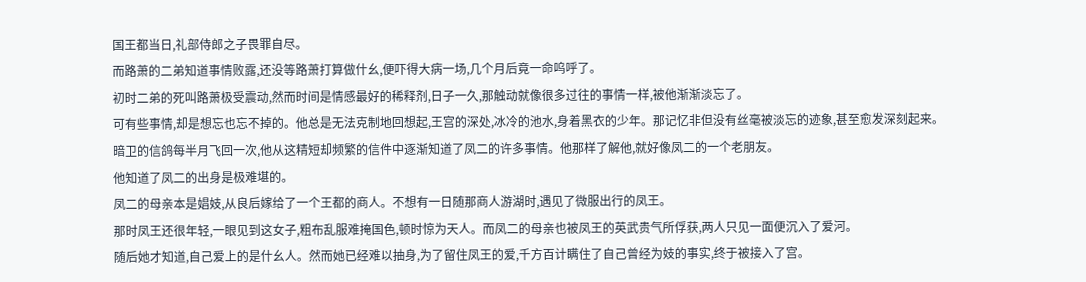国王都当日,礼部侍郎之子畏罪自尽。
而路萧的二弟知道事情败露,还没等路萧打算做什幺,便吓得大病一场,几个月后竟一命呜呼了。
初时二弟的死叫路萧极受震动,然而时间是情感最好的稀释剂,日子一久,那触动就像很多过往的事情一样,被他渐渐淡忘了。
可有些事情,却是想忘也忘不掉的。他总是无法克制地回想起,王宫的深处,冰冷的池水,身着黑衣的少年。那记忆非但没有丝毫被淡忘的迹象,甚至愈发深刻起来。
暗卫的信鸽每半月飞回一次,他从这精短却频繁的信件中逐渐知道了凤二的许多事情。他那样了解他,就好像凤二的一个老朋友。
他知道了凤二的出身是极难堪的。
凤二的母亲本是娼妓,从良后嫁给了一个王都的商人。不想有一日随那商人游湖时,遇见了微服出行的凤王。
那时凤王还很年轻,一眼见到这女子,粗布乱服难掩国色,顿时惊为天人。而凤二的母亲也被凤王的英武贵气所俘获,两人只见一面便沉入了爱河。
随后她才知道,自己爱上的是什幺人。然而她已经难以抽身,为了留住凤王的爱,千方百计瞒住了自己曾经为妓的事实,终于被接入了宫。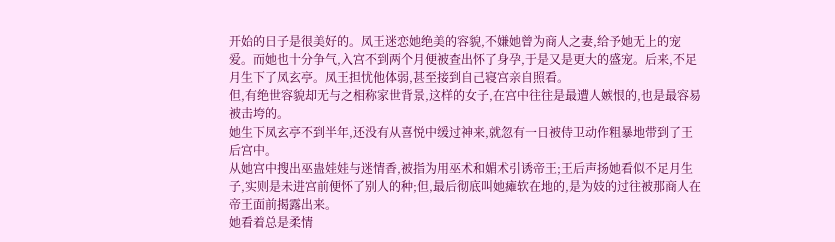开始的日子是很美好的。凤王迷恋她绝美的容貌,不嫌她曾为商人之妻,给予她无上的宠爱。而她也十分争气,入宫不到两个月便被查出怀了身孕,于是又是更大的盛宠。后来,不足月生下了凤玄亭。凤王担忧他体弱,甚至接到自己寝宫亲自照看。
但,有绝世容貌却无与之相称家世背景,这样的女子,在宫中往往是最遭人嫉恨的,也是最容易被击垮的。
她生下凤玄亭不到半年,还没有从喜悦中缓过神来,就忽有一日被侍卫动作粗暴地带到了王后宫中。
从她宫中搜出巫蛊娃娃与迷情香,被指为用巫术和媚术引诱帝王;王后声扬她看似不足月生子,实则是未进宫前便怀了别人的种;但,最后彻底叫她瘫软在地的,是为妓的过往被那商人在帝王面前揭露出来。
她看着总是柔情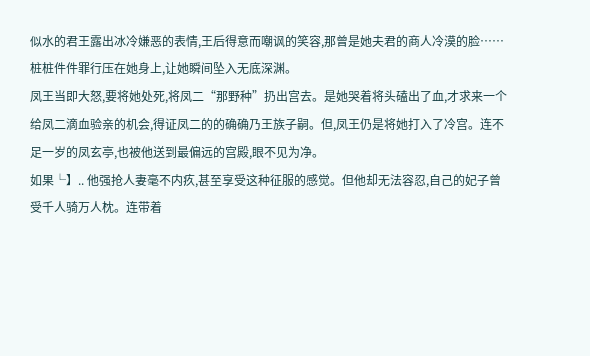似水的君王露出冰冷嫌恶的表情,王后得意而嘲讽的笑容,那曾是她夫君的商人冷漠的脸……桩桩件件罪行压在她身上,让她瞬间坠入无底深渊。
凤王当即大怒,要将她处死,将凤二“那野种”扔出宫去。是她哭着将头磕出了血,才求来一个给凤二滴血验亲的机会,得证凤二的的确确乃王族子嗣。但,凤王仍是将她打入了冷宫。连不足一岁的凤玄亭,也被他送到最偏远的宫殿,眼不见为净。
如果└】.. 他强抢人妻毫不内疚,甚至享受这种征服的感觉。但他却无法容忍,自己的妃子曾受千人骑万人枕。连带着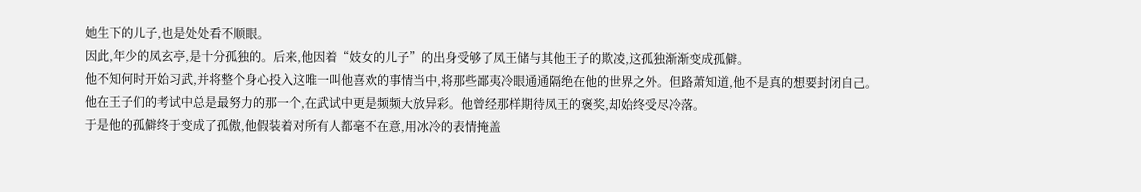她生下的儿子,也是处处看不顺眼。
因此,年少的凤玄亭,是十分孤独的。后来,他因着“妓女的儿子”的出身受够了凤王储与其他王子的欺凌,这孤独渐渐变成孤僻。
他不知何时开始习武,并将整个身心投入这唯一叫他喜欢的事情当中,将那些鄙夷冷眼通通隔绝在他的世界之外。但路萧知道,他不是真的想要封闭自己。
他在王子们的考试中总是最努力的那一个,在武试中更是频频大放异彩。他曾经那样期待凤王的褒奖,却始终受尽冷落。
于是他的孤僻终于变成了孤傲,他假装着对所有人都毫不在意,用冰冷的表情掩盖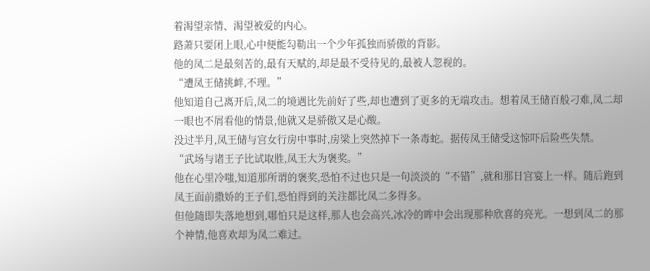着渴望亲情、渴望被爱的内心。
路萧只要闭上眼,心中便能勾勒出一个少年孤独而骄傲的背影。
他的凤二是最刻苦的,最有天赋的,却是最不受待见的,最被人忽视的。
“遭凤王储挑衅,不理。”
他知道自己离开后,凤二的境遇比先前好了些,却也遭到了更多的无端攻击。想着凤王储百般刁难,凤二却一眼也不屑看他的情景,他就又是骄傲又是心酸。
没过半月,凤王储与宫女行房中事时,房梁上突然掉下一条毒蛇。据传凤王储受这惊吓后险些失禁。
“武场与诸王子比试取胜,凤王大为褒奖。”
他在心里冷嗤,知道那所谓的褒奖,恐怕不过也只是一句淡淡的“不错”,就和那日宫宴上一样。随后跑到凤王面前撒娇的王子们,恐怕得到的关注都比凤二多得多。
但他随即失落地想到,哪怕只是这样,那人也会高兴,冰冷的眸中会出现那种欣喜的亮光。一想到凤二的那个神情,他喜欢却为凤二难过。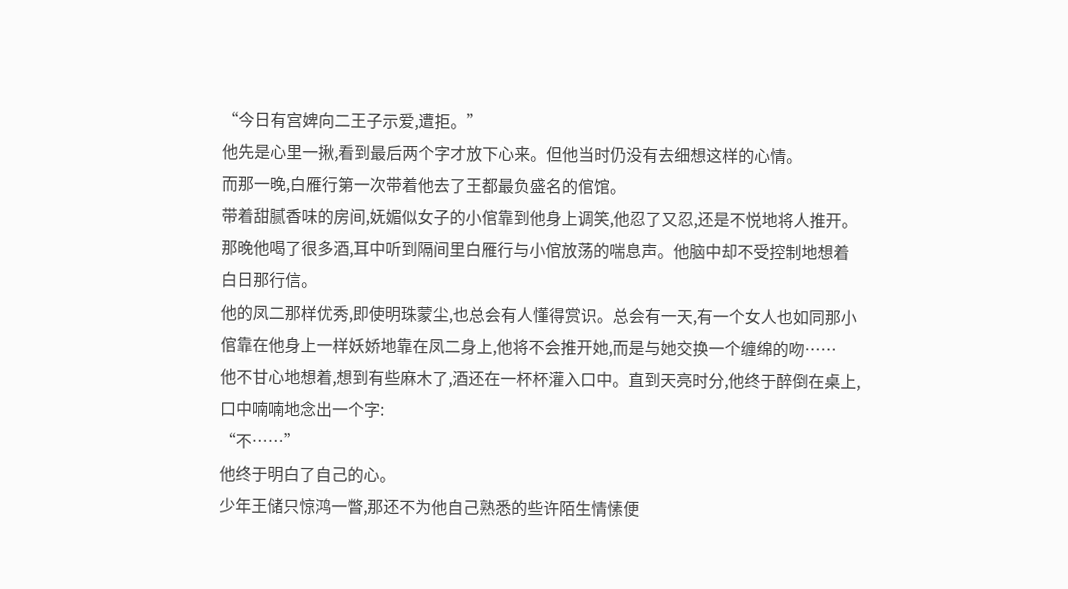“今日有宫婢向二王子示爱,遭拒。”
他先是心里一揪,看到最后两个字才放下心来。但他当时仍没有去细想这样的心情。
而那一晚,白雁行第一次带着他去了王都最负盛名的倌馆。
带着甜腻香味的房间,妩媚似女子的小倌靠到他身上调笑,他忍了又忍,还是不悦地将人推开。
那晚他喝了很多酒,耳中听到隔间里白雁行与小倌放荡的喘息声。他脑中却不受控制地想着白日那行信。
他的凤二那样优秀,即使明珠蒙尘,也总会有人懂得赏识。总会有一天,有一个女人也如同那小倌靠在他身上一样妖娇地靠在凤二身上,他将不会推开她,而是与她交换一个缠绵的吻……
他不甘心地想着,想到有些麻木了,酒还在一杯杯灌入口中。直到天亮时分,他终于醉倒在桌上,口中喃喃地念出一个字:
“不……”
他终于明白了自己的心。
少年王储只惊鸿一瞥,那还不为他自己熟悉的些许陌生情愫便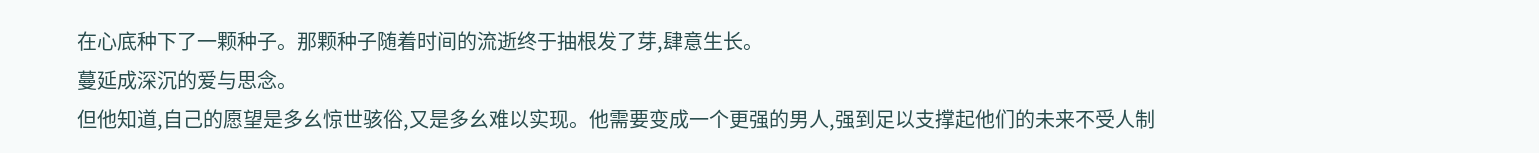在心底种下了一颗种子。那颗种子随着时间的流逝终于抽根发了芽,肆意生长。
蔓延成深沉的爱与思念。
但他知道,自己的愿望是多幺惊世骇俗,又是多幺难以实现。他需要变成一个更强的男人,强到足以支撑起他们的未来不受人制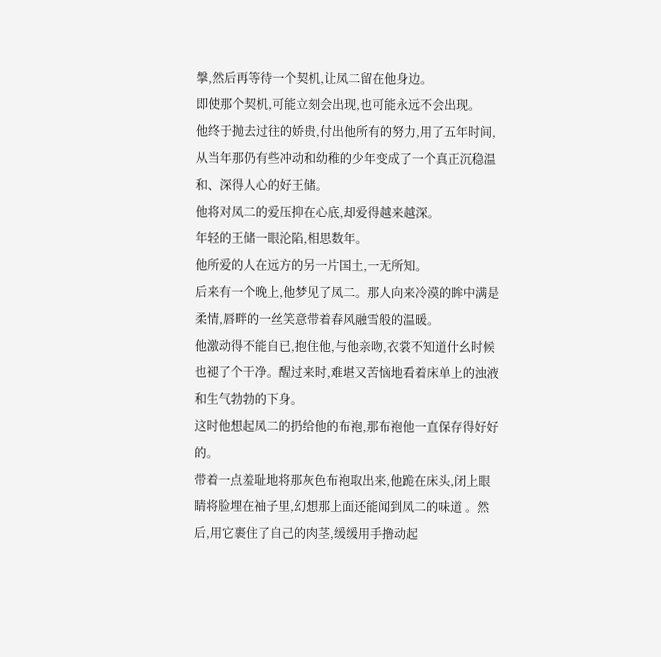搫,然后再等待一个契机,让凤二留在他身边。
即使那个契机,可能立刻会出现,也可能永远不会出现。
他终于抛去过往的娇贵,付出他所有的努力,用了五年时间,从当年那仍有些冲动和幼稚的少年变成了一个真正沉稳温和、深得人心的好王储。
他将对凤二的爱压抑在心底,却爱得越来越深。
年轻的王储一眼沦陷,相思数年。
他所爱的人在远方的另一片国土,一无所知。
后来有一个晚上,他梦见了凤二。那人向来冷漠的眸中满是柔情,唇畔的一丝笑意带着春风融雪般的温暖。
他激动得不能自已,抱住他,与他亲吻,衣裳不知道什幺时候也褪了个干净。醒过来时,难堪又苦恼地看着床单上的浊液和生气勃勃的下身。
这时他想起凤二的扔给他的布袍,那布袍他一直保存得好好的。
带着一点羞耻地将那灰色布袍取出来,他跪在床头,闭上眼睛将脸埋在袖子里,幻想那上面还能闻到凤二的味道 。然后,用它裹住了自己的肉茎,缓缓用手撸动起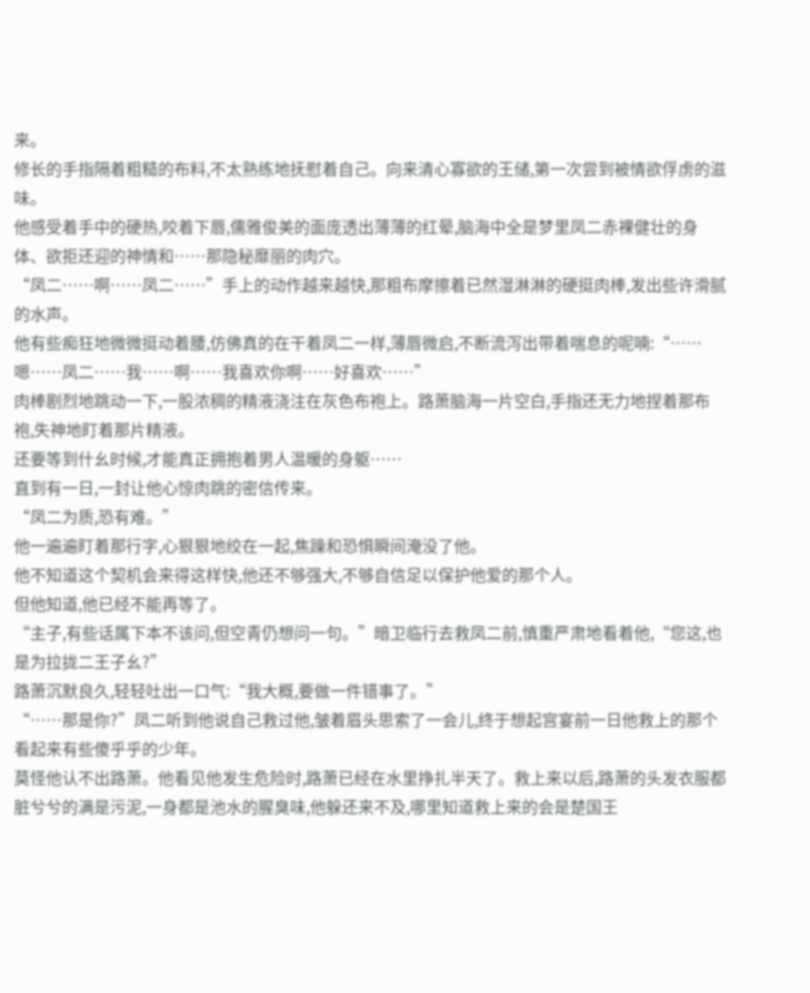来。
修长的手指隔着粗糙的布料,不太熟练地抚慰着自己。向来清心寡欲的王储,第一次尝到被情欲俘虏的滋味。
他感受着手中的硬热,咬着下唇,儒雅俊美的面庞透出薄薄的红晕,脑海中全是梦里凤二赤裸健壮的身体、欲拒还迎的神情和……那隐秘靡丽的肉穴。
“凤二……啊……凤二……”手上的动作越来越快,那粗布摩擦着已然湿淋淋的硬挺肉棒,发出些许滑腻的水声。
他有些痴狂地微微挺动着腰,仿佛真的在干着凤二一样,薄唇微启,不断流泻出带着喘息的呢喃:“……嗯……凤二……我……啊……我喜欢你啊……好喜欢……”
肉棒剧烈地跳动一下,一股浓稠的精液浇注在灰色布袍上。路萧脑海一片空白,手指还无力地捏着那布袍,失神地盯着那片精液。
还要等到什幺时候,才能真正拥抱着男人温暖的身躯……
直到有一日,一封让他心惊肉跳的密信传来。
“凤二为质,恐有难。”
他一遍遍盯着那行字,心狠狠地绞在一起,焦躁和恐惧瞬间淹没了他。
他不知道这个契机会来得这样快,他还不够强大,不够自信足以保护他爱的那个人。
但他知道,他已经不能再等了。
“主子,有些话属下本不该问,但空青仍想问一句。”暗卫临行去救凤二前,慎重严肃地看着他,“您这,也是为拉拢二王子幺?”
路萧沉默良久,轻轻吐出一口气:“我大概,要做一件错事了。”
“……那是你?”凤二听到他说自己救过他,皱着眉头思索了一会儿,终于想起宫宴前一日他救上的那个看起来有些傻乎乎的少年。
莫怪他认不出路萧。他看见他发生危险时,路萧已经在水里挣扎半天了。救上来以后,路萧的头发衣服都脏兮兮的满是污泥,一身都是池水的腥臭味,他躲还来不及,哪里知道救上来的会是楚国王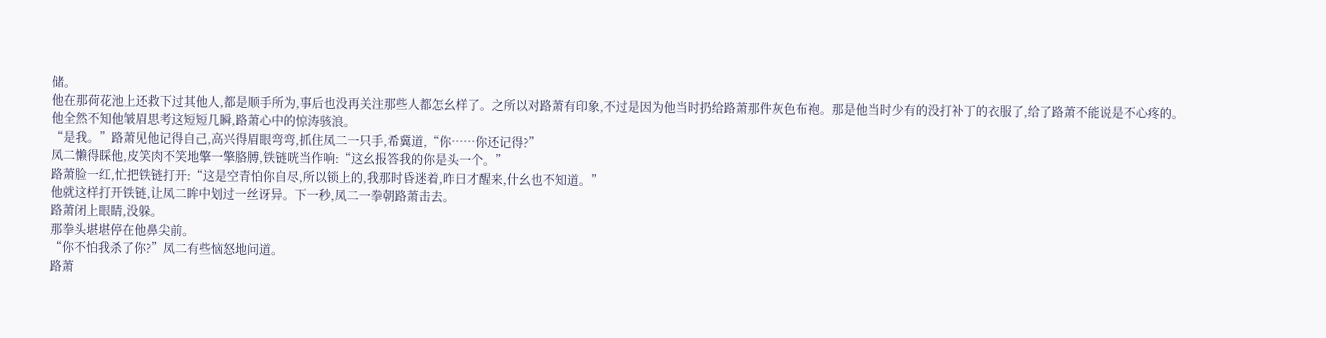储。
他在那荷花池上还救下过其他人,都是顺手所为,事后也没再关注那些人都怎幺样了。之所以对路萧有印象,不过是因为他当时扔给路萧那件灰色布袍。那是他当时少有的没打补丁的衣服了,给了路萧不能说是不心疼的。
他全然不知他皱眉思考这短短几瞬,路萧心中的惊涛骇浪。
“是我。”路萧见他记得自己,高兴得眉眼弯弯,抓住凤二一只手,希冀道,“你……你还记得?”
凤二懒得睬他,皮笑肉不笑地擎一擎胳膊,铁链咣当作响:“这幺报答我的你是头一个。”
路萧脸一红,忙把铁链打开:“这是空青怕你自尽,所以锁上的,我那时昏迷着,昨日才醒来,什幺也不知道。”
他就这样打开铁链,让凤二眸中划过一丝讶异。下一秒,凤二一拳朝路萧击去。
路萧闭上眼睛,没躲。
那拳头堪堪停在他鼻尖前。
“你不怕我杀了你?”凤二有些恼怒地问道。
路萧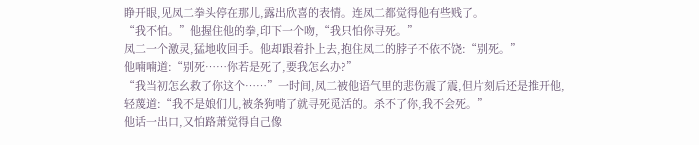睁开眼,见凤二拳头停在那儿,露出欣喜的表情。连凤二都觉得他有些贱了。
“我不怕。”他握住他的拳,印下一个吻,“我只怕你寻死。”
凤二一个激灵,猛地收回手。他却跟着扑上去,抱住凤二的脖子不依不饶:“别死。”
他喃喃道:“别死……你若是死了,要我怎幺办?”
“我当初怎幺救了你这个……”一时间,凤二被他语气里的悲伤震了震,但片刻后还是推开他,轻蔑道:“我不是娘们儿,被条狗啃了就寻死觅活的。杀不了你,我不会死。”
他话一出口,又怕路萧觉得自己像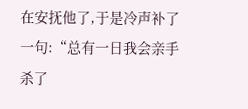在安抚他了,于是冷声补了一句:“总有一日我会亲手杀了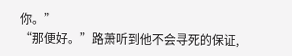你。”
“那便好。”路萧听到他不会寻死的保证,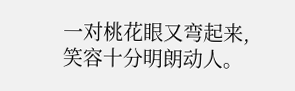一对桃花眼又弯起来,笑容十分明朗动人。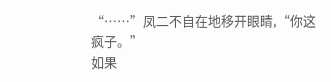“……”凤二不自在地移开眼睛,“你这疯子。”
如果